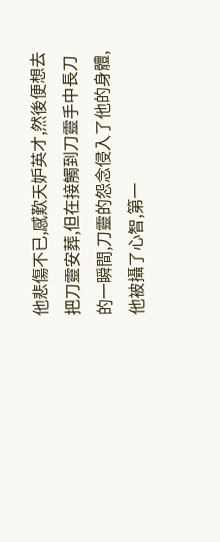他悲傷不已,感歎天妒英才,然後便想去把刀靈安葬,但在接觸到刀靈手中長刀的一瞬間,刀靈的怨念侵入了他的身體,他被攝了心智,第一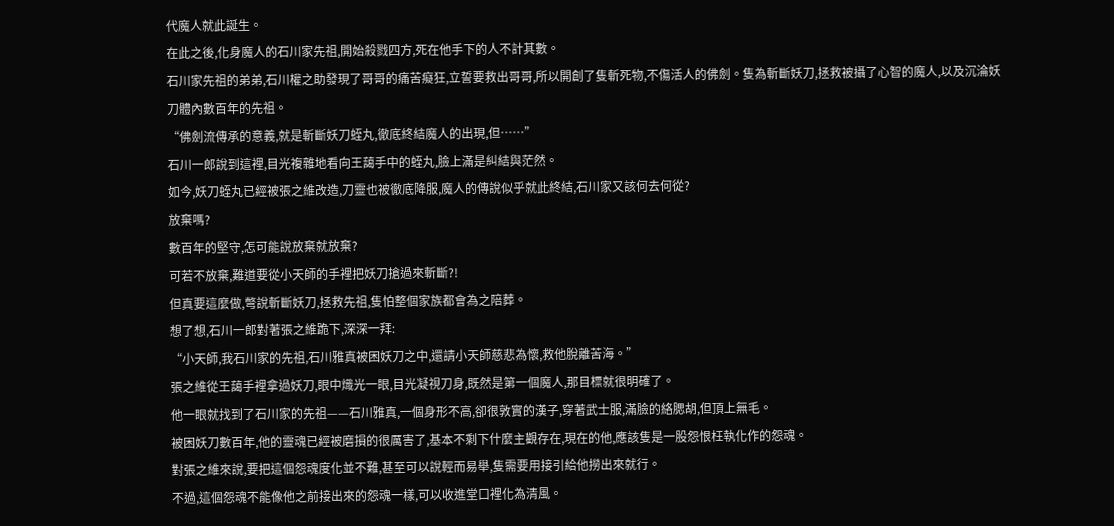代魔人就此誕生。
在此之後,化身魔人的石川家先祖,開始殺戮四方,死在他手下的人不計其數。
石川家先祖的弟弟,石川權之助發現了哥哥的痛苦癡狂,立誓要救出哥哥,所以開創了隻斬死物,不傷活人的佛劍。隻為斬斷妖刀,拯救被攝了心智的魔人,以及沉淪妖刀體內數百年的先祖。
“佛劍流傳承的意義,就是斬斷妖刀蛭丸,徹底終結魔人的出現,但……”
石川一郎說到這裡,目光複雜地看向王藹手中的蛭丸,臉上滿是糾結與茫然。
如今,妖刀蛭丸已經被張之維改造,刀靈也被徹底降服,魔人的傳說似乎就此終結,石川家又該何去何從?
放棄嗎?
數百年的堅守,怎可能說放棄就放棄?
可若不放棄,難道要從小天師的手裡把妖刀搶過來斬斷?!
但真要這麼做,彆說斬斷妖刀,拯救先祖,隻怕整個家族都會為之陪葬。
想了想,石川一郎對著張之維跪下,深深一拜:
“小天師,我石川家的先祖,石川雅真被困妖刀之中,還請小天師慈悲為懷,救他脫離苦海。”
張之維從王藹手裡拿過妖刀,眼中熾光一眼,目光凝視刀身,既然是第一個魔人,那目標就很明確了。
他一眼就找到了石川家的先祖——石川雅真,一個身形不高,卻很敦實的漢子,穿著武士服,滿臉的絡腮胡,但頂上無毛。
被困妖刀數百年,他的靈魂已經被磨損的很厲害了,基本不剩下什麼主觀存在,現在的他,應該隻是一股怨恨枉執化作的怨魂。
對張之維來說,要把這個怨魂度化並不難,甚至可以說輕而易舉,隻需要用接引給他撈出來就行。
不過,這個怨魂不能像他之前接出來的怨魂一樣,可以收進堂口裡化為清風。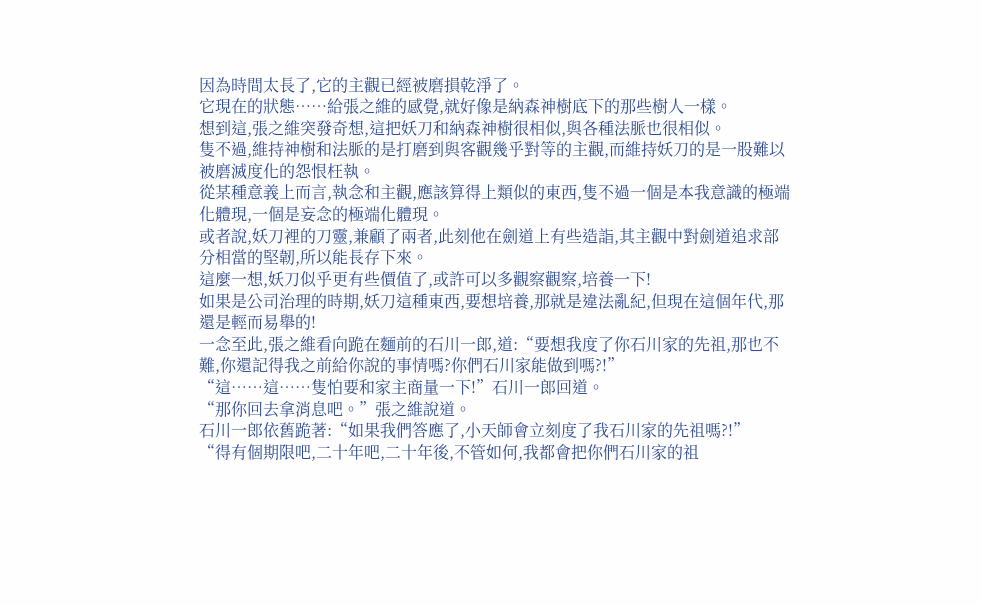因為時間太長了,它的主觀已經被磨損乾淨了。
它現在的狀態……給張之維的感覺,就好像是納森神樹底下的那些樹人一樣。
想到這,張之維突發奇想,這把妖刀和納森神樹很相似,與各種法脈也很相似。
隻不過,維持神樹和法脈的是打磨到與客觀幾乎對等的主觀,而維持妖刀的是一股難以被磨滅度化的怨恨枉執。
從某種意義上而言,執念和主觀,應該算得上類似的東西,隻不過一個是本我意識的極端化體現,一個是妄念的極端化體現。
或者說,妖刀裡的刀靈,兼顧了兩者,此刻他在劍道上有些造詣,其主觀中對劍道追求部分相當的堅韌,所以能長存下來。
這麼一想,妖刀似乎更有些價值了,或許可以多觀察觀察,培養一下!
如果是公司治理的時期,妖刀這種東西,要想培養,那就是違法亂紀,但現在這個年代,那還是輕而易舉的!
一念至此,張之維看向跪在麵前的石川一郎,道:“要想我度了你石川家的先祖,那也不難,你還記得我之前給你說的事情嗎?你們石川家能做到嗎?!”
“這……這……隻怕要和家主商量一下!”石川一郎回道。
“那你回去拿消息吧。”張之維說道。
石川一郎依舊跪著:“如果我們答應了,小天師會立刻度了我石川家的先祖嗎?!”
“得有個期限吧,二十年吧,二十年後,不管如何,我都會把你們石川家的祖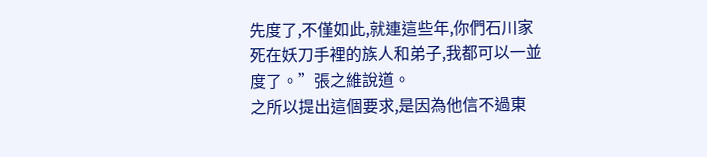先度了,不僅如此,就連這些年,你們石川家死在妖刀手裡的族人和弟子,我都可以一並度了。”張之維說道。
之所以提出這個要求,是因為他信不過東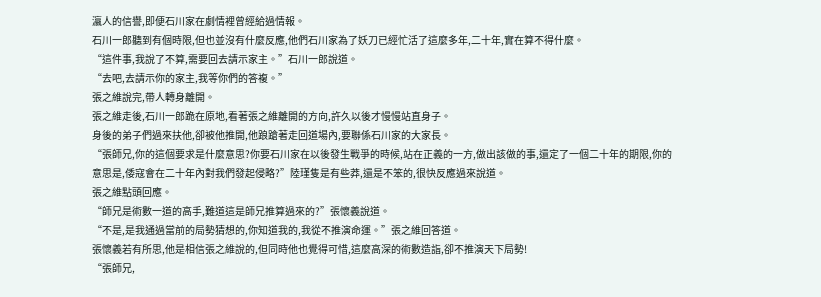瀛人的信譽,即便石川家在劇情裡曾經給過情報。
石川一郎聽到有個時限,但也並沒有什麼反應,他們石川家為了妖刀已經忙活了這麼多年,二十年,實在算不得什麼。
“這件事,我說了不算,需要回去請示家主。”石川一郎說道。
“去吧,去請示你的家主,我等你們的答複。”
張之維說完,帶人轉身離開。
張之維走後,石川一郎跪在原地,看著張之維離開的方向,許久以後才慢慢站直身子。
身後的弟子們過來扶他,卻被他推開,他踉蹌著走回道場內,要聯係石川家的大家長。
“張師兄,你的這個要求是什麼意思?你要石川家在以後發生戰爭的時候,站在正義的一方,做出該做的事,還定了一個二十年的期限,你的意思是,倭寇會在二十年內對我們發起侵略?”陸瑾隻是有些莽,還是不笨的,很快反應過來說道。
張之維點頭回應。
“師兄是術數一道的高手,難道這是師兄推算過來的?”張懷義說道。
“不是,是我通過當前的局勢猜想的,你知道我的,我從不推演命運。”張之維回答道。
張懷義若有所思,他是相信張之維說的,但同時他也覺得可惜,這麼高深的術數造詣,卻不推演天下局勢!
“張師兄,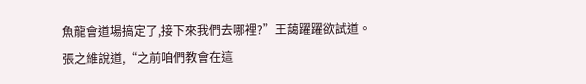魚龍會道場搞定了,接下來我們去哪裡?”王藹躍躍欲試道。
張之維說道,“之前咱們教會在這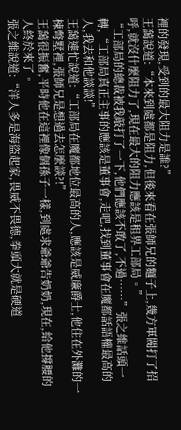裡的發現,受到的最大阻力是誰?”
王藹說道:“本來到處都是阻力,但後來看在張師兄的麵子上,幾方軍閥打了招呼,就沒什麼阻力了,現在最大的阻力應該是租界工部局。”
“工部局的總裁被我敲打了一下,他們應該不敢了,不過……”張之維話頭一轉,“工部局真正主事的應該是董事會,走吧,找到董事會在魔都話語權最高的人,我去和他談談!”
王藹連忙說道:“工部局在魔都地位最高的人,應該是威廉爵士,他住在外灘的一棟彆墅裡,張師兄是想過去怎麼談?!”
王藹很振奮,平時他在這裡像個孫子一樣,到處求爺爺告奶奶,現在,給他撐腰的人終於來了。
張之維說道:“洋人多是海盜起家,畏威不畏德,拳頭大就是硬道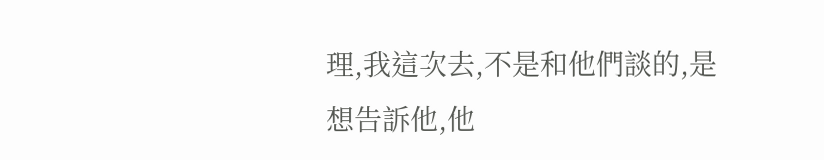理,我這次去,不是和他們談的,是想告訴他,他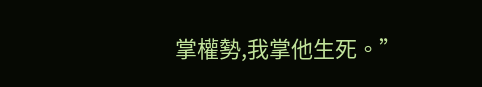掌權勢,我掌他生死。”